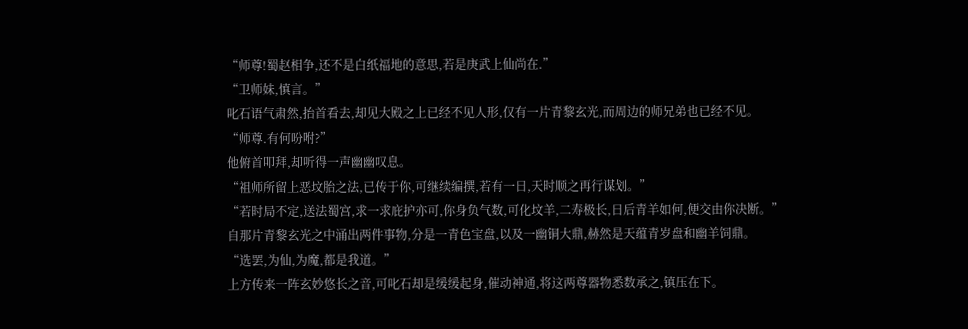“师尊!蜀赵相争,还不是白纸福地的意思,若是庚武上仙尚在.”
“卫师妹,慎言。”
叱石语气肃然,抬首看去,却见大殿之上已经不见人形,仅有一片青黎玄光,而周边的师兄弟也已经不见。
“师尊.有何吩咐?”
他俯首叩拜,却听得一声幽幽叹息。
“祖师所留上恶坟胎之法,已传于你,可继续编撰,若有一日,天时顺之再行谋划。”
“若时局不定,送法蜀宫,求一求庇护亦可,你身负气数,可化坟羊,二寿极长,日后青羊如何,便交由你决断。”
自那片青黎玄光之中涌出两件事物,分是一青色宝盘,以及一幽铜大鼎,赫然是天蕴青岁盘和幽羊饲鼎。
“选罢,为仙,为魔,都是我道。”
上方传来一阵玄妙悠长之音,可叱石却是缓缓起身,催动神通,将这两尊器物悉数承之,镇压在下。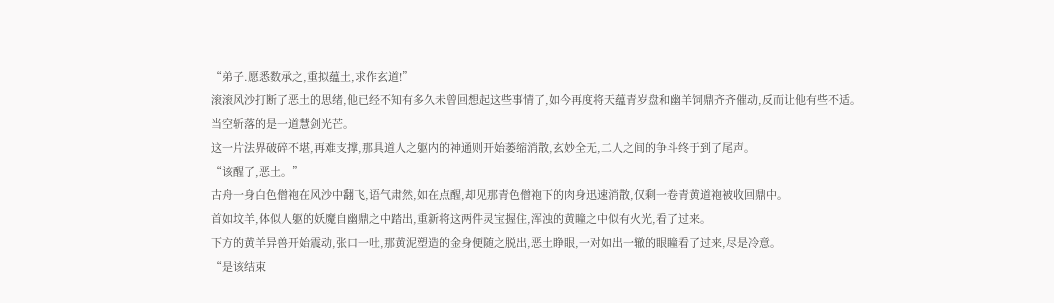“弟子.愿悉数承之,重拟蕴土,求作玄道!”
滚滚风沙打断了恶土的思绪,他已经不知有多久未曾回想起这些事情了,如今再度将天蕴青岁盘和幽羊饲鼎齐齐催动,反而让他有些不适。
当空斩落的是一道慧剑光芒。
这一片法界破碎不堪,再难支撑,那具道人之躯内的神通则开始萎缩消散,玄妙全无,二人之间的争斗终于到了尾声。
“该醒了,恶土。”
古舟一身白色僧袍在风沙中翻飞,语气肃然,如在点醒,却见那青色僧袍下的肉身迅速消散,仅剩一卷青黄道袍被收回鼎中。
首如坟羊,体似人躯的妖魔自幽鼎之中踏出,重新将这两件灵宝握住,浑浊的黄瞳之中似有火光,看了过来。
下方的黄羊异兽开始震动,张口一吐,那黄泥塑造的金身便随之脱出,恶土睁眼,一对如出一辙的眼瞳看了过来,尽是冷意。
“是该结束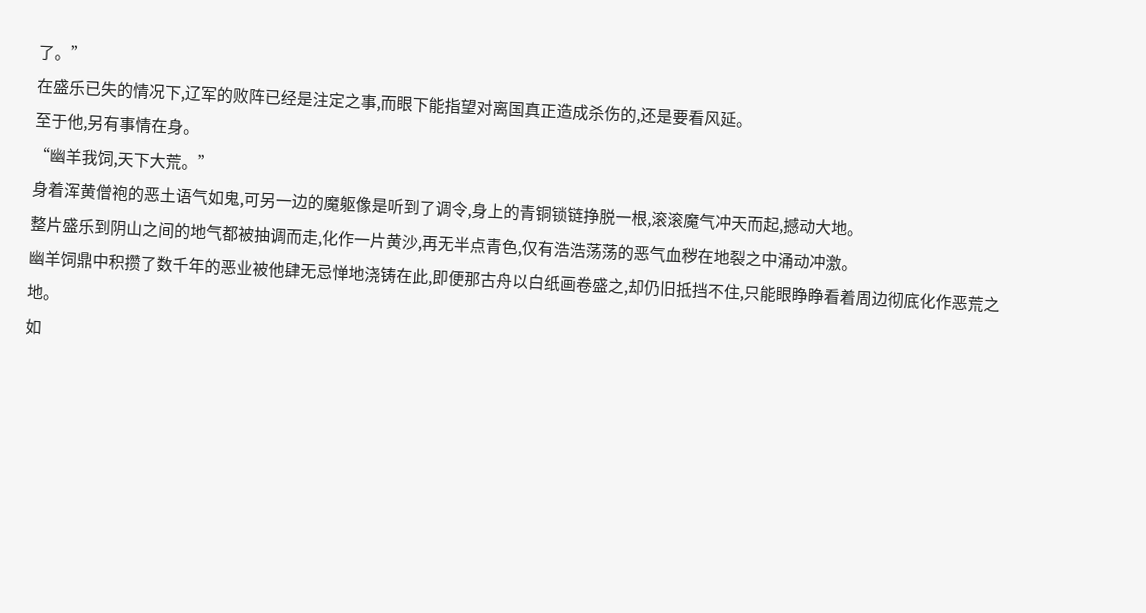了。”
在盛乐已失的情况下,辽军的败阵已经是注定之事,而眼下能指望对离国真正造成杀伤的,还是要看风延。
至于他,另有事情在身。
“幽羊我饲,天下大荒。”
身着浑黄僧袍的恶土语气如鬼,可另一边的魔躯像是听到了调令,身上的青铜锁链挣脱一根,滚滚魔气冲天而起,撼动大地。
整片盛乐到阴山之间的地气都被抽调而走,化作一片黄沙,再无半点青色,仅有浩浩荡荡的恶气血秽在地裂之中涌动冲激。
幽羊饲鼎中积攒了数千年的恶业被他肆无忌惮地浇铸在此,即便那古舟以白纸画卷盛之,却仍旧抵挡不住,只能眼睁睁看着周边彻底化作恶荒之地。
如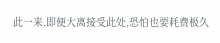此一来,即便大离接受此处,恐怕也要耗费极久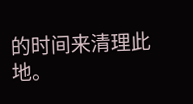的时间来清理此地。